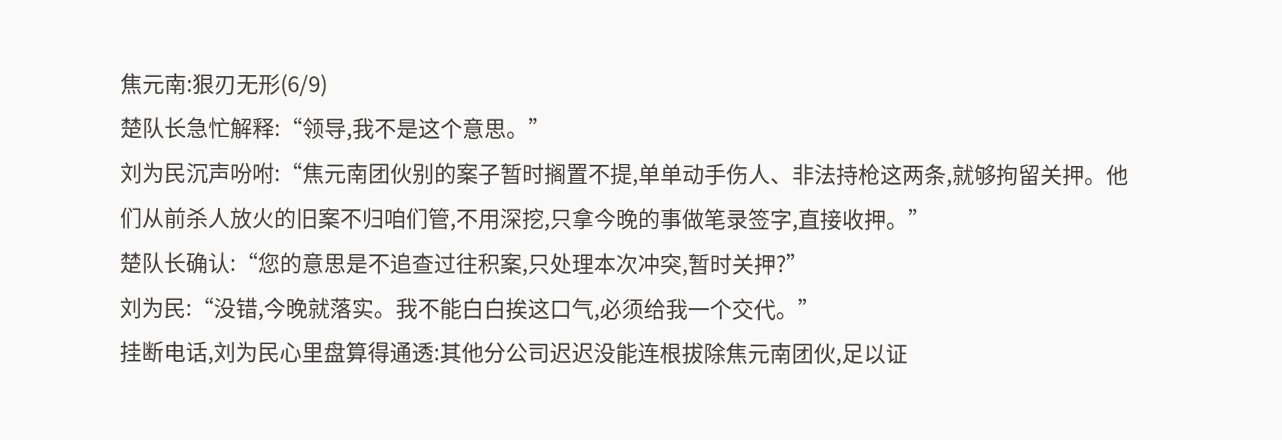焦元南:狠刃无形(6/9)
楚队长急忙解释:“领导,我不是这个意思。”
刘为民沉声吩咐:“焦元南团伙别的案子暂时搁置不提,单单动手伤人、非法持枪这两条,就够拘留关押。他们从前杀人放火的旧案不归咱们管,不用深挖,只拿今晚的事做笔录签字,直接收押。”
楚队长确认:“您的意思是不追查过往积案,只处理本次冲突,暂时关押?”
刘为民:“没错,今晚就落实。我不能白白挨这口气,必须给我一个交代。”
挂断电话,刘为民心里盘算得通透:其他分公司迟迟没能连根拔除焦元南团伙,足以证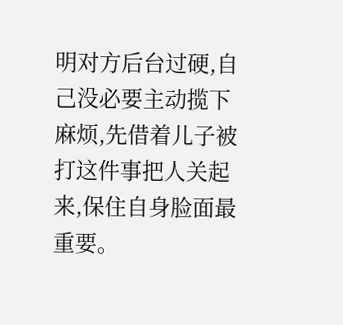明对方后台过硬,自己没必要主动揽下麻烦,先借着儿子被打这件事把人关起来,保住自身脸面最重要。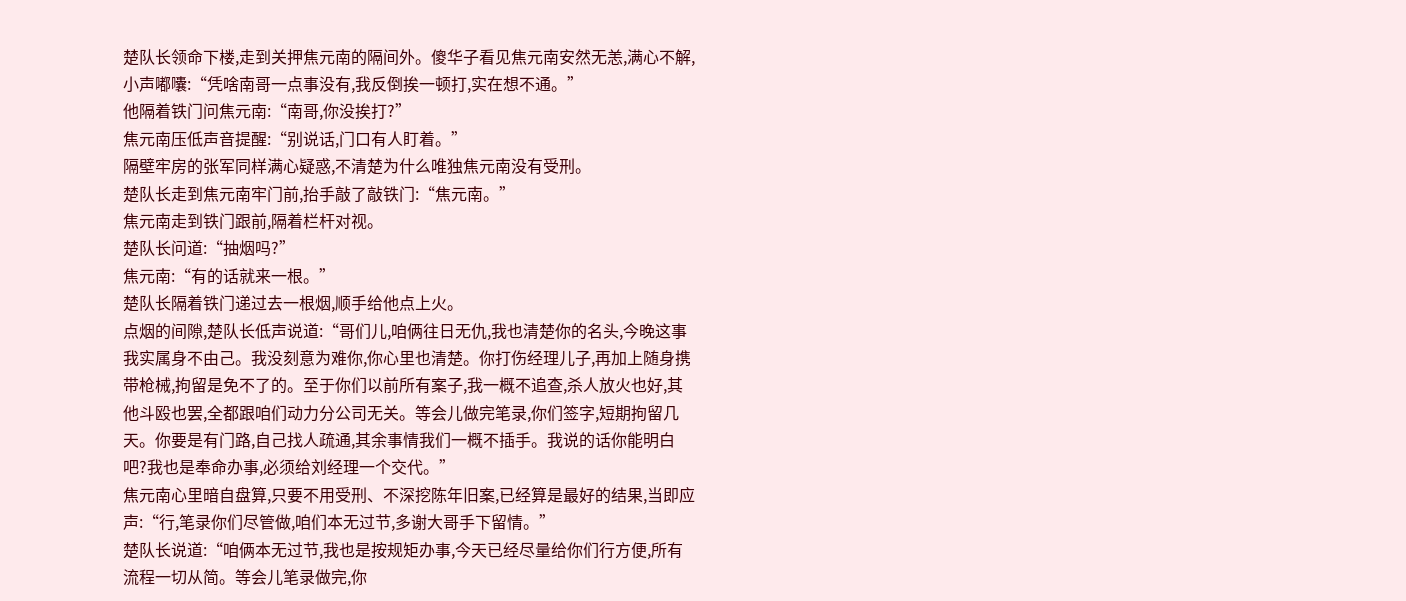楚队长领命下楼,走到关押焦元南的隔间外。傻华子看见焦元南安然无恙,满心不解,小声嘟囔:“凭啥南哥一点事没有,我反倒挨一顿打,实在想不通。”
他隔着铁门问焦元南:“南哥,你没挨打?”
焦元南压低声音提醒:“别说话,门口有人盯着。”
隔壁牢房的张军同样满心疑惑,不清楚为什么唯独焦元南没有受刑。
楚队长走到焦元南牢门前,抬手敲了敲铁门:“焦元南。”
焦元南走到铁门跟前,隔着栏杆对视。
楚队长问道:“抽烟吗?”
焦元南:“有的话就来一根。”
楚队长隔着铁门递过去一根烟,顺手给他点上火。
点烟的间隙,楚队长低声说道:“哥们儿,咱俩往日无仇,我也清楚你的名头,今晚这事我实属身不由己。我没刻意为难你,你心里也清楚。你打伤经理儿子,再加上随身携带枪械,拘留是免不了的。至于你们以前所有案子,我一概不追查,杀人放火也好,其他斗殴也罢,全都跟咱们动力分公司无关。等会儿做完笔录,你们签字,短期拘留几天。你要是有门路,自己找人疏通,其余事情我们一概不插手。我说的话你能明白吧?我也是奉命办事,必须给刘经理一个交代。”
焦元南心里暗自盘算,只要不用受刑、不深挖陈年旧案,已经算是最好的结果,当即应声:“行,笔录你们尽管做,咱们本无过节,多谢大哥手下留情。”
楚队长说道:“咱俩本无过节,我也是按规矩办事,今天已经尽量给你们行方便,所有流程一切从简。等会儿笔录做完,你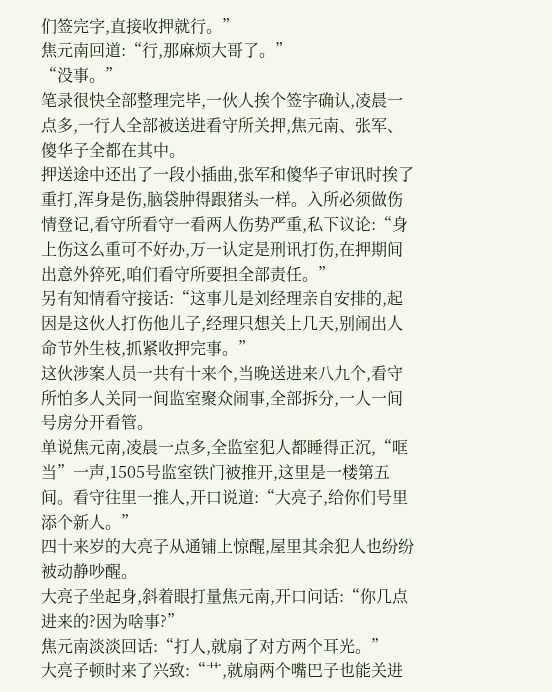们签完字,直接收押就行。”
焦元南回道:“行,那麻烦大哥了。”
“没事。”
笔录很快全部整理完毕,一伙人挨个签字确认,凌晨一点多,一行人全部被送进看守所关押,焦元南、张军、傻华子全都在其中。
押送途中还出了一段小插曲,张军和傻华子审讯时挨了重打,浑身是伤,脑袋肿得跟猪头一样。入所必须做伤情登记,看守所看守一看两人伤势严重,私下议论:“身上伤这么重可不好办,万一认定是刑讯打伤,在押期间出意外猝死,咱们看守所要担全部责任。”
另有知情看守接话:“这事儿是刘经理亲自安排的,起因是这伙人打伤他儿子,经理只想关上几天,别闹出人命节外生枝,抓紧收押完事。”
这伙涉案人员一共有十来个,当晚送进来八九个,看守所怕多人关同一间监室聚众闹事,全部拆分,一人一间号房分开看管。
单说焦元南,凌晨一点多,全监室犯人都睡得正沉,“哐当”一声,1505号监室铁门被推开,这里是一楼第五间。看守往里一推人,开口说道:“大亮子,给你们号里添个新人。”
四十来岁的大亮子从通铺上惊醒,屋里其余犯人也纷纷被动静吵醒。
大亮子坐起身,斜着眼打量焦元南,开口问话:“你几点进来的?因为啥事?”
焦元南淡淡回话:“打人,就扇了对方两个耳光。”
大亮子顿时来了兴致:“艹,就扇两个嘴巴子也能关进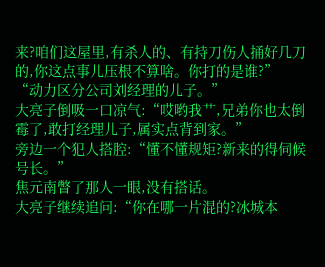来?咱们这屋里,有杀人的、有持刀伤人捅好几刀的,你这点事儿压根不算啥。你打的是谁?”
“动力区分公司刘经理的儿子。”
大亮子倒吸一口凉气:“哎哟我艹,兄弟你也太倒霉了,敢打经理儿子,属实点背到家。”
旁边一个犯人搭腔:“懂不懂规矩?新来的得伺候号长。”
焦元南瞥了那人一眼,没有搭话。
大亮子继续追问:“你在哪一片混的?冰城本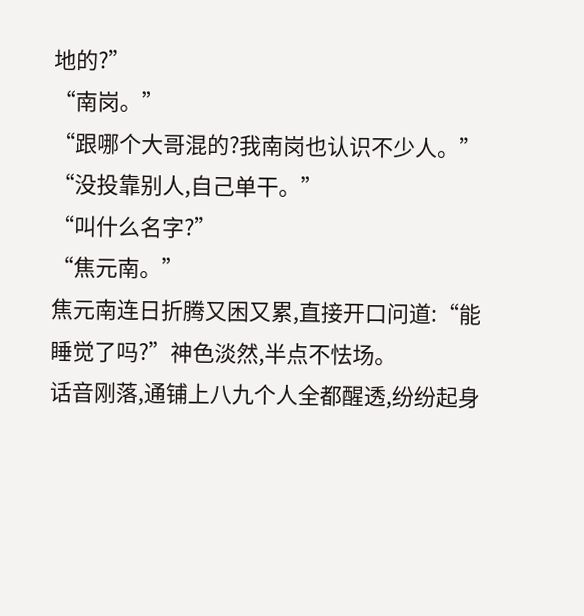地的?”
“南岗。”
“跟哪个大哥混的?我南岗也认识不少人。”
“没投靠别人,自己单干。”
“叫什么名字?”
“焦元南。”
焦元南连日折腾又困又累,直接开口问道:“能睡觉了吗?”神色淡然,半点不怯场。
话音刚落,通铺上八九个人全都醒透,纷纷起身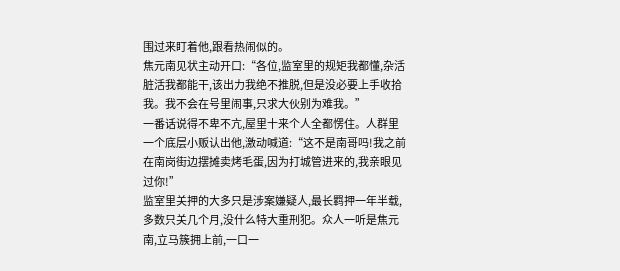围过来盯着他,跟看热闹似的。
焦元南见状主动开口:“各位,监室里的规矩我都懂,杂活脏活我都能干,该出力我绝不推脱,但是没必要上手收拾我。我不会在号里闹事,只求大伙别为难我。”
一番话说得不卑不亢,屋里十来个人全都愣住。人群里一个底层小贩认出他,激动喊道:“这不是南哥吗!我之前在南岗街边摆摊卖烤毛蛋,因为打城管进来的,我亲眼见过你!”
监室里关押的大多只是涉案嫌疑人,最长羁押一年半载,多数只关几个月,没什么特大重刑犯。众人一听是焦元南,立马簇拥上前,一口一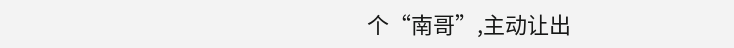个“南哥”,主动让出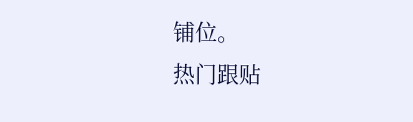铺位。
热门跟贴